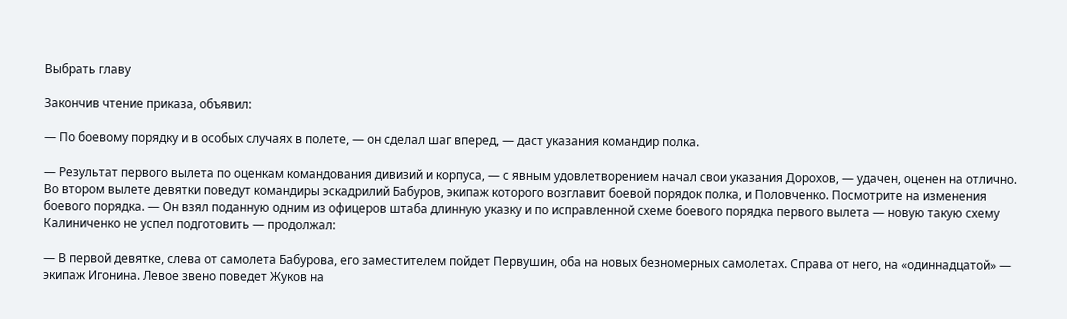Выбрать главу

Закончив чтение приказа, объявил:

— По боевому порядку и в особых случаях в полете, — он сделал шаг вперед, — даст указания командир полка.

— Результат первого вылета по оценкам командования дивизий и корпуса, — с явным удовлетворением начал свои указания Дорохов, — удачен, оценен на отлично. Во втором вылете девятки поведут командиры эскадрилий Бабуров, экипаж которого возглавит боевой порядок полка, и Половченко. Посмотрите на изменения боевого порядка. — Он взял поданную одним из офицеров штаба длинную указку и по исправленной схеме боевого порядка первого вылета — новую такую схему Калиниченко не успел подготовить — продолжал:

— В первой девятке, слева от самолета Бабурова, его заместителем пойдет Первушин, оба на новых безномерных самолетах. Справа от него, на «одиннадцатой» — экипаж Игонина. Левое звено поведет Жуков на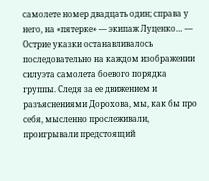самолете номер двадцать один; справа у него, на «пятерке» — экипаж Луценко… — Острие указки останавливалось последовательно на каждом изображении силуэта самолета боевого порядка группы. Следя за ее движением и разъяснениями Дорохова, мы, как бы про себя, мысленно прослеживали, проигрывали предстоящий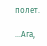полет.

…Ага,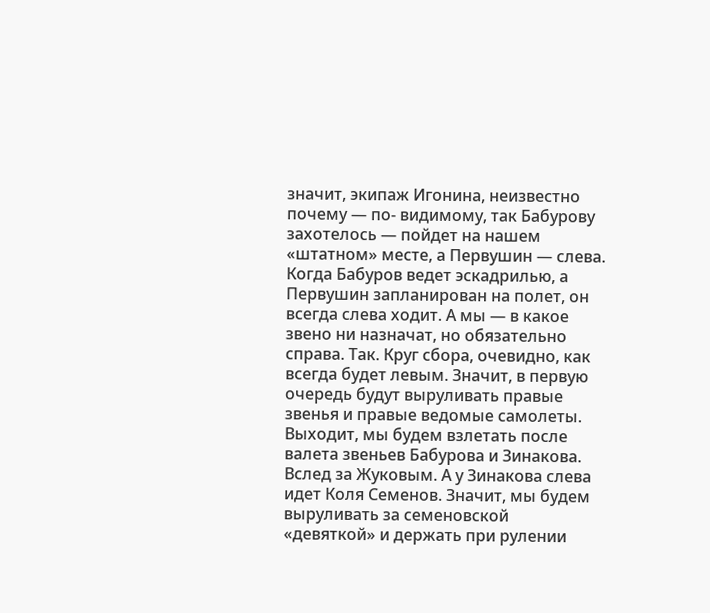значит, экипаж Игонина, неизвестно почему — по- видимому, так Бабурову захотелось — пойдет на нашем «штатном» месте, а Первушин — слева. Когда Бабуров ведет эскадрилью, а Первушин запланирован на полет, он всегда слева ходит. А мы — в какое звено ни назначат, но обязательно справа. Так. Круг сбора, очевидно, как всегда будет левым. Значит, в первую очередь будут выруливать правые звенья и правые ведомые самолеты. Выходит, мы будем взлетать после валета звеньев Бабурова и Зинакова. Вслед за Жуковым. А у Зинакова слева идет Коля Семенов. Значит, мы будем выруливать за семеновской «девяткой» и держать при рулении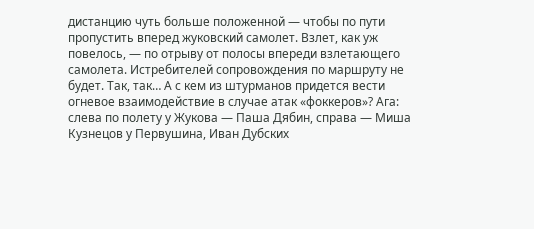дистанцию чуть больше положенной — чтобы по пути пропустить вперед жуковский самолет. Взлет, как уж повелось, — по отрыву от полосы впереди взлетающего самолета. Истребителей сопровождения по маршруту не будет. Так, так… А с кем из штурманов придется вести огневое взаимодействие в случае атак «фоккеров»? Ага: слева по полету у Жукова — Паша Дябин, справа — Миша Кузнецов у Первушина, Иван Дубских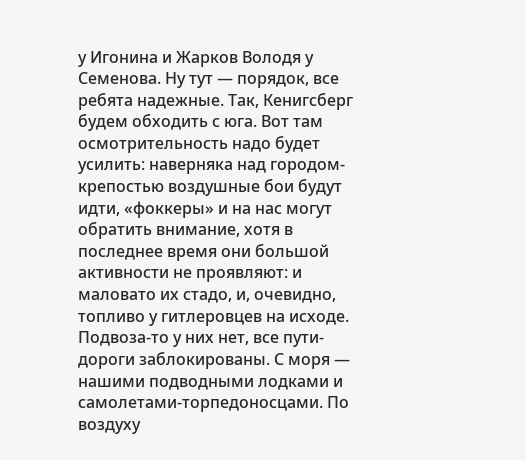у Игонина и Жарков Володя у Семенова. Ну тут — порядок, все ребята надежные. Так, Кенигсберг будем обходить с юга. Вот там осмотрительность надо будет усилить: наверняка над городом-крепостью воздушные бои будут идти, «фоккеры» и на нас могут обратить внимание, хотя в последнее время они большой активности не проявляют: и маловато их стадо, и, очевидно, топливо у гитлеровцев на исходе. Подвоза-то у них нет, все пути-дороги заблокированы. С моря — нашими подводными лодками и самолетами-торпедоносцами. По воздуху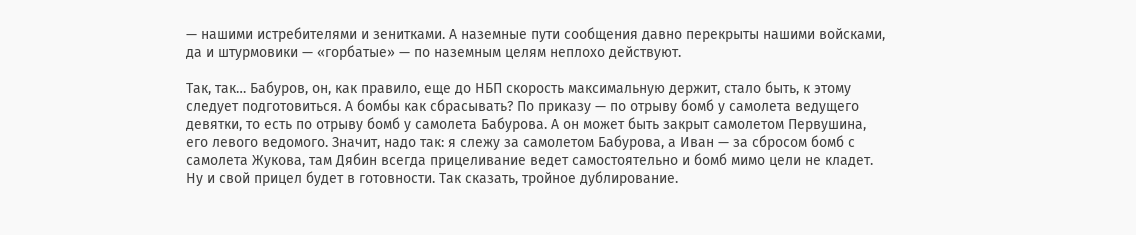— нашими истребителями и зенитками. А наземные пути сообщения давно перекрыты нашими войсками, да и штурмовики — «горбатые» — по наземным целям неплохо действуют.

Так, так… Бабуров, он, как правило, еще до НБП скорость максимальную держит, стало быть, к этому следует подготовиться. А бомбы как сбрасывать? По приказу — по отрыву бомб у самолета ведущего девятки, то есть по отрыву бомб у самолета Бабурова. А он может быть закрыт самолетом Первушина, его левого ведомого. Значит, надо так: я слежу за самолетом Бабурова, а Иван — за сбросом бомб с самолета Жукова, там Дябин всегда прицеливание ведет самостоятельно и бомб мимо цели не кладет. Ну и свой прицел будет в готовности. Так сказать, тройное дублирование.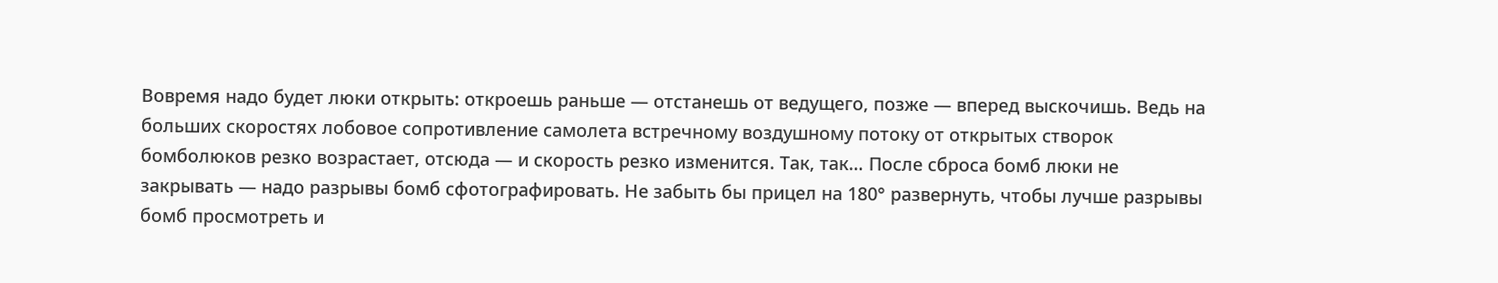Вовремя надо будет люки открыть: откроешь раньше — отстанешь от ведущего, позже — вперед выскочишь. Ведь на больших скоростях лобовое сопротивление самолета встречному воздушному потоку от открытых створок бомболюков резко возрастает, отсюда — и скорость резко изменится. Так, так… После сброса бомб люки не закрывать — надо разрывы бомб сфотографировать. Не забыть бы прицел на 180° развернуть, чтобы лучше разрывы бомб просмотреть и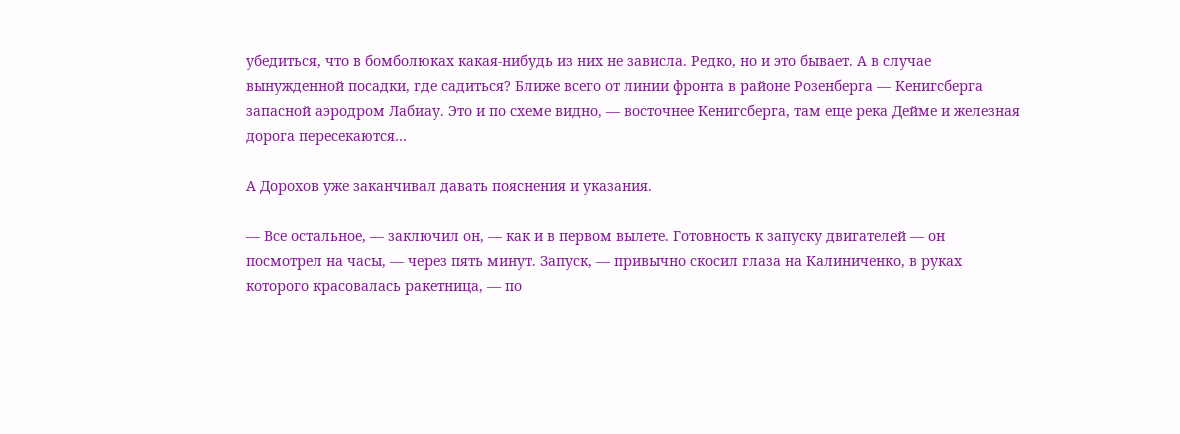убедиться, что в бомболюках какая-нибудь из них не зависла. Редко, но и это бывает. А в случае вынужденной посадки, где садиться? Ближе всего от линии фронта в районе Розенберга — Кенигсберга запасной аэродром Лабиау. Это и по схеме видно, — восточнее Кенигсберга, там еще река Дейме и железная дорога пересекаются…

А Дорохов уже заканчивал давать пояснения и указания.

— Все остальное, — заключил он, — как и в первом вылете. Готовность к запуску двигателей — он посмотрел на часы, — через пять минут. Запуск, — привычно скосил глаза на Калиниченко, в руках которого красовалась ракетница, — по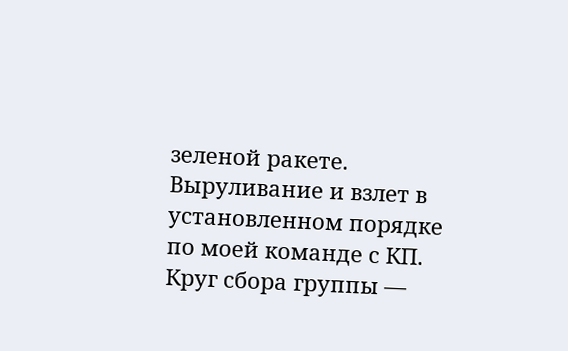зеленой ракете. Выруливание и взлет в установленном порядке по моей команде с КП. Круг сбора группы —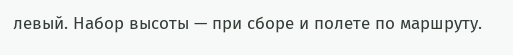левый. Набор высоты — при сборе и полете по маршруту.